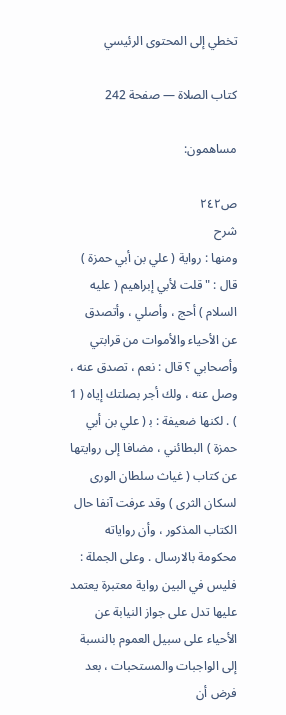تخطي إلى المحتوى الرئيسي

كتاب الصلاة — صفحة 242

مساهمون:

ص٢٤٢
شرح
ومنها : رواية ( علي بن أبي حمزة ) قال : " قلت لأبي إبراهيم ( عليه السلام ) أحج ، وأصلي ، وأتصدق عن الأحياء والأموات من قرابتي وأصحابي ؟ قال : نعم ، تصدق عنه ، وصل عنه ، ولك أجر بصلتك إياه ( 1 ) . لكنها ضعيفة : ب‍ ( علي بن أبي حمزة ) البطائني ، مضافا إلى روايتها عن كتاب ( غياث سلطان الورى لسكان الثرى ) وقد عرفت آنفا حال الكتاب المذكور ، وأن رواياته محكومة بالارسال . وعلى الجملة : فليس في البين رواية معتبرة يعتمد عليها تدل على جواز النيابة عن الأحياء على سبيل العموم بالنسبة إلى الواجبات والمستحبات ، بعد فرض أن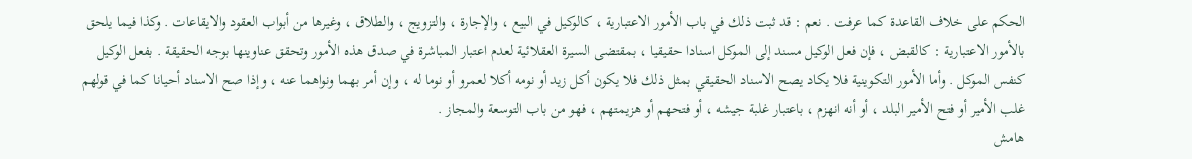الحكم على خلاف القاعدة كما عرفت . نعم : قد ثبت ذلك في باب الأمور الاعتبارية ، كالوكيل في البيع ، والإجارة ، والتزويج ، والطلاق ، وغيرها من أبواب العقود والايقاعات . وكذا فيما يلحق بالأمور الاعتبارية : كالقبض ، فإن فعل الوكيل مسند إلى الموكل اسنادا حقيقيا ، بمقتضى السيرة العقلائية لعدم اعتبار المباشرة في صدق هذه الأمور وتحقق عناوينها بوجه الحقيقة . بفعل الوكيل كنفس الموكل . وأما الأمور التكوينية فلا يكاد يصح الاسناد الحقيقي بمثل ذلك فلا يكون أكل زيد أو نومه أكلا لعمرو أو نوما له ، وإن أمر بهما ونواهما عنه ، وإذا صح الاسناد أحيانا كما في قولهم غلب الأمير أو فتح الأمير البلد ، أو أنه انهزم ، باعتبار غلبة جيشه ، أو فتحهم أو هزيمتهم ، فهو من باب التوسعة والمجاز .
هامش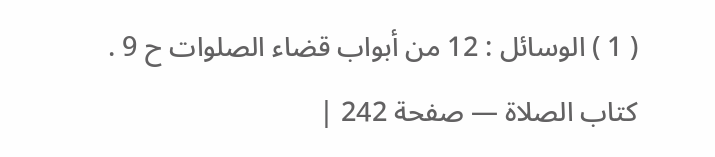( 1 ) الوسائل : 12 من أبواب قضاء الصلوات ح 9 .
كتاب الصلاة — صفحة 242 |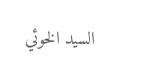السيد الخوئي